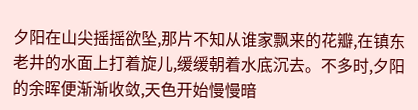夕阳在山尖摇摇欲坠,那片不知从谁家飘来的花瓣,在镇东老井的水面上打着旋儿,缓缓朝着水底沉去。不多时,夕阳的余晖便渐渐收敛,天色开始慢慢暗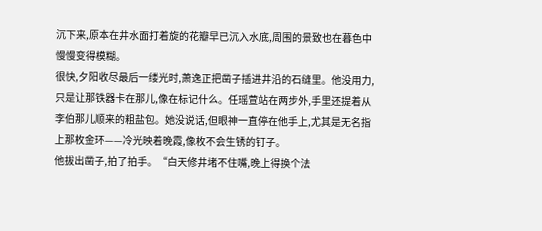沉下来,原本在井水面打着旋的花瓣早已沉入水底,周围的景致也在暮色中慢慢变得模糊。
很快,夕阳收尽最后一缕光时,萧逸正把凿子插进井沿的石缝里。他没用力,只是让那铁器卡在那儿,像在标记什么。任瑶萱站在两步外,手里还提着从李伯那儿顺来的粗盐包。她没说话,但眼神一直停在他手上,尤其是无名指上那枚金环——冷光映着晚霞,像枚不会生锈的钉子。
他拔出凿子,拍了拍手。“白天修井堵不住嘴,晚上得换个法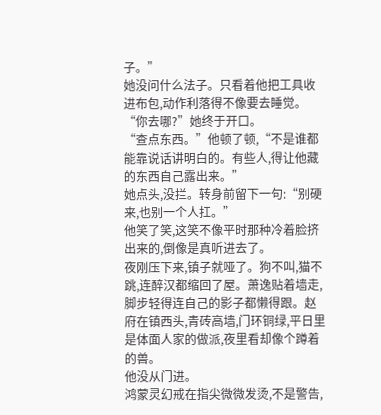子。”
她没问什么法子。只看着他把工具收进布包,动作利落得不像要去睡觉。
“你去哪?”她终于开口。
“查点东西。”他顿了顿,“不是谁都能靠说话讲明白的。有些人,得让他藏的东西自己露出来。”
她点头,没拦。转身前留下一句:“别硬来,也别一个人扛。”
他笑了笑,这笑不像平时那种冷着脸挤出来的,倒像是真听进去了。
夜刚压下来,镇子就哑了。狗不叫,猫不跳,连醉汉都缩回了屋。萧逸贴着墙走,脚步轻得连自己的影子都懒得跟。赵府在镇西头,青砖高墙,门环铜绿,平日里是体面人家的做派,夜里看却像个蹲着的兽。
他没从门进。
鸿蒙灵幻戒在指尖微微发烫,不是警告,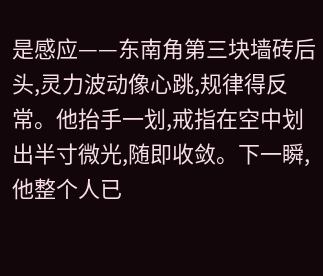是感应——东南角第三块墙砖后头,灵力波动像心跳,规律得反常。他抬手一划,戒指在空中划出半寸微光,随即收敛。下一瞬,他整个人已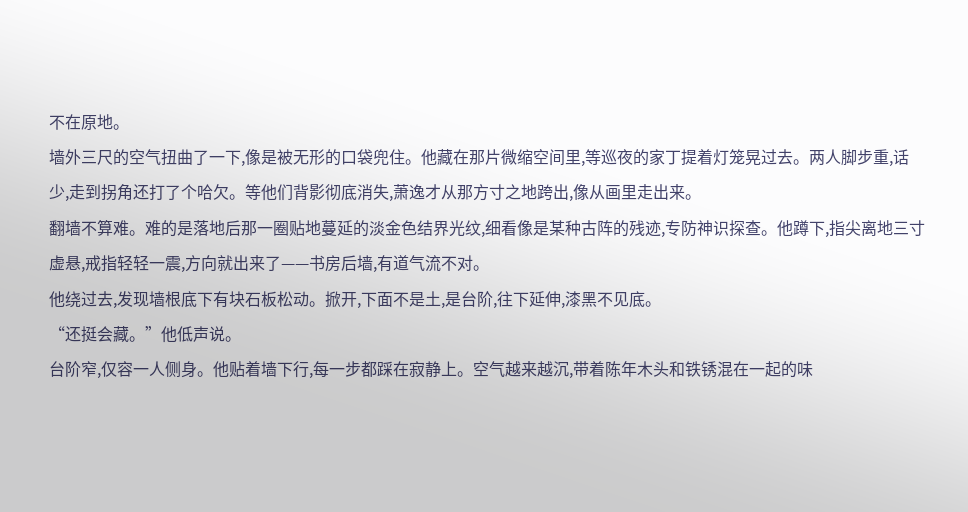不在原地。
墙外三尺的空气扭曲了一下,像是被无形的口袋兜住。他藏在那片微缩空间里,等巡夜的家丁提着灯笼晃过去。两人脚步重,话少,走到拐角还打了个哈欠。等他们背影彻底消失,萧逸才从那方寸之地跨出,像从画里走出来。
翻墙不算难。难的是落地后那一圈贴地蔓延的淡金色结界光纹,细看像是某种古阵的残迹,专防神识探查。他蹲下,指尖离地三寸虚悬,戒指轻轻一震,方向就出来了——书房后墙,有道气流不对。
他绕过去,发现墙根底下有块石板松动。掀开,下面不是土,是台阶,往下延伸,漆黑不见底。
“还挺会藏。”他低声说。
台阶窄,仅容一人侧身。他贴着墙下行,每一步都踩在寂静上。空气越来越沉,带着陈年木头和铁锈混在一起的味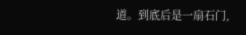道。到底后是一扇石门,